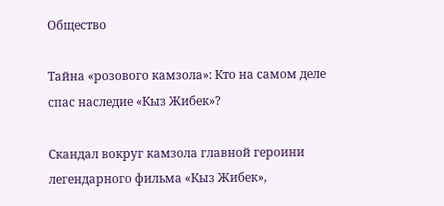Общество

Тайна «розового камзола»: Кто на самом деле спас наследие «Кыз Жибек»?

Скандал вокруг камзола главной героини легендарного фильма «Кыз Жибек»,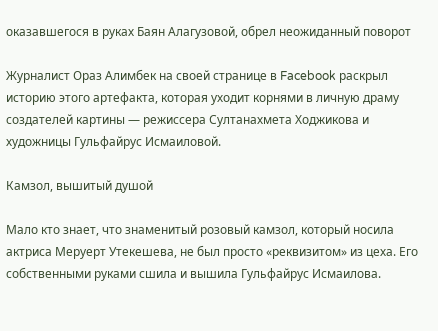оказавшегося в руках Баян Алагузовой, обрел неожиданный поворот

Журналист Ораз Алимбек на своей странице в Facebook раскрыл историю этого артефакта, которая уходит корнями в личную драму создателей картины — режиссера Султанахмета Ходжикова и художницы Гульфайрус Исмаиловой.

Камзол, вышитый душой

Мало кто знает, что знаменитый розовый камзол, который носила актриса Меруерт Утекешева, не был просто «реквизитом» из цеха. Его собственными руками сшила и вышила Гульфайрус Исмаилова.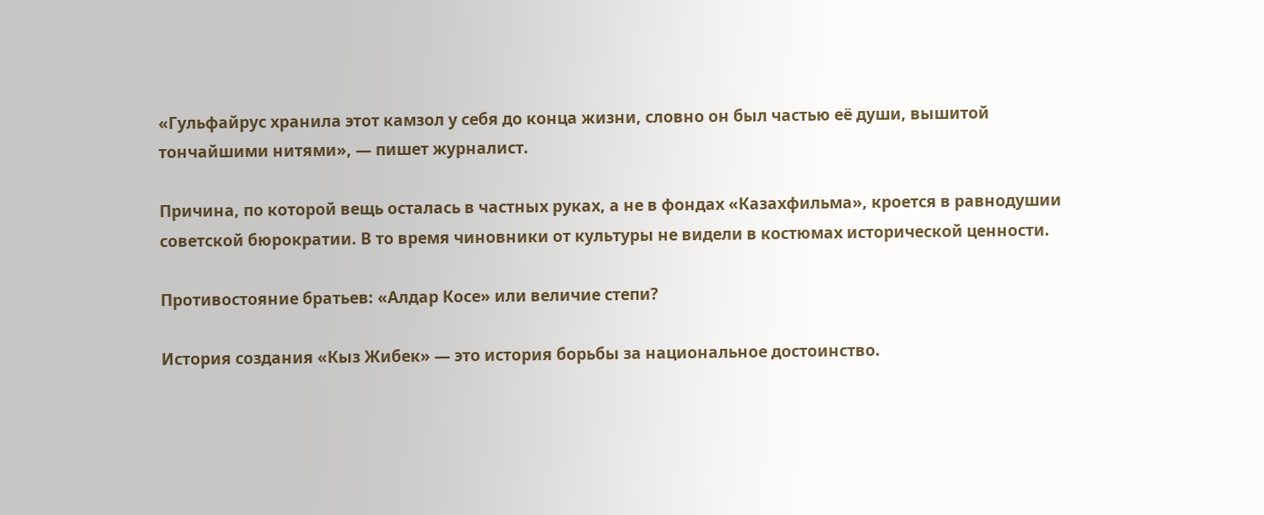«Гульфайрус хранила этот камзол у себя до конца жизни, словно он был частью её души, вышитой тончайшими нитями», — пишет журналист.

Причина, по которой вещь осталась в частных руках, а не в фондах «Казахфильма», кроется в равнодушии советской бюрократии. В то время чиновники от культуры не видели в костюмах исторической ценности.

Противостояние братьев: «Алдар Косе» или величие степи?

История создания «Кыз Жибек» — это история борьбы за национальное достоинство.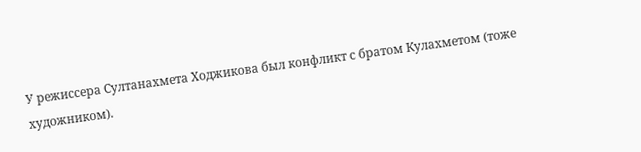У режиссера Султанахмета Ходжикова был конфликт с братом Кулахметом (тоже художником).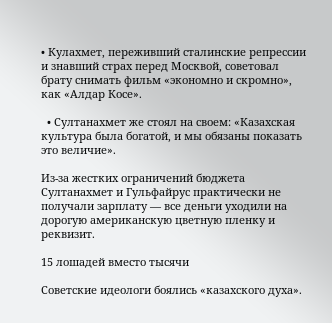• Кулахмет, переживший сталинские репрессии и знавший страх перед Москвой, советовал брату снимать фильм «экономно и скромно», как «Алдар Косе».

  • Султанахмет же стоял на своем: «Казахская культура была богатой, и мы обязаны показать это величие».

Из-за жестких ограничений бюджета Султанахмет и Гульфайрус практически не получали зарплату — все деньги уходили на дорогую американскую цветную пленку и реквизит.

15 лошадей вместо тысячи

Советские идеологи боялись «казахского духа».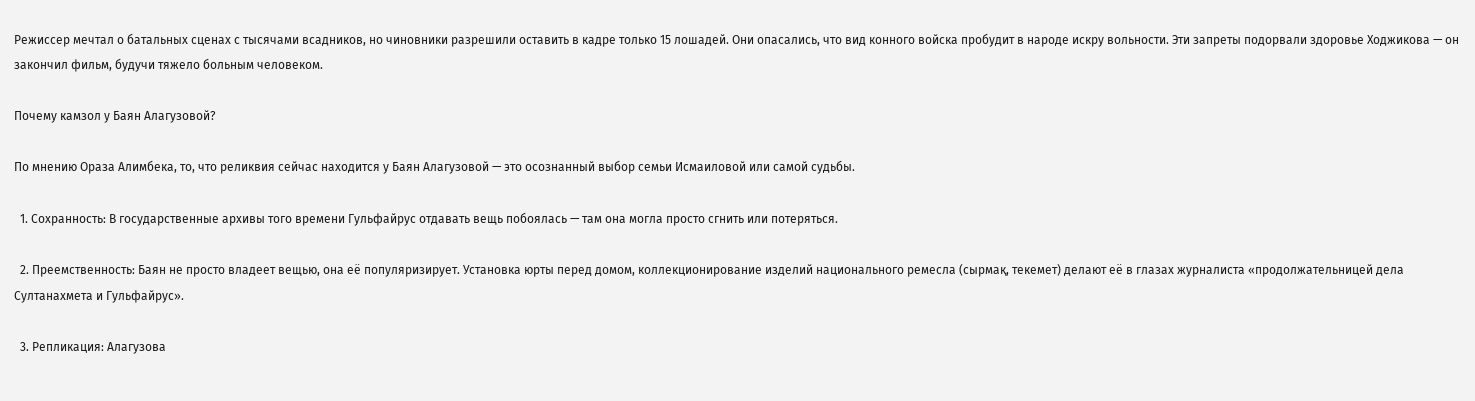Режиссер мечтал о батальных сценах с тысячами всадников, но чиновники разрешили оставить в кадре только 15 лошадей. Они опасались, что вид конного войска пробудит в народе искру вольности. Эти запреты подорвали здоровье Ходжикова — он закончил фильм, будучи тяжело больным человеком.

Почему камзол у Баян Алагузовой?

По мнению Ораза Алимбека, то, что реликвия сейчас находится у Баян Алагузовой — это осознанный выбор семьи Исмаиловой или самой судьбы.

  1. Сохранность: В государственные архивы того времени Гульфайрус отдавать вещь побоялась — там она могла просто сгнить или потеряться.

  2. Преемственность: Баян не просто владеет вещью, она её популяризирует. Установка юрты перед домом, коллекционирование изделий национального ремесла (сырмақ, текемет) делают её в глазах журналиста «продолжательницей дела Султанахмета и Гульфайрус».

  3. Репликация: Алагузова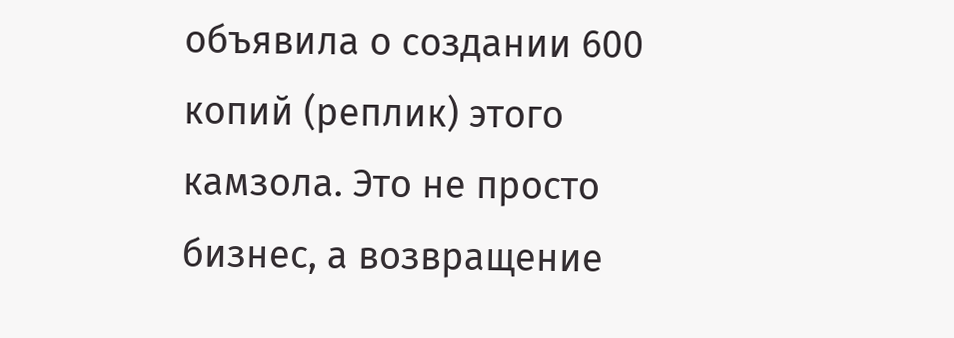объявила о создании 600 копий (реплик) этого камзола. Это не просто бизнес, а возвращение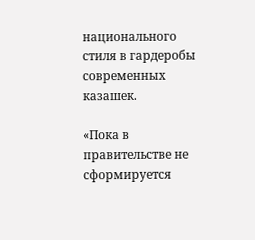национального стиля в гардеробы современных казашек.

«Пока в правительстве не сформируется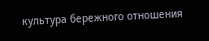культура бережного отношения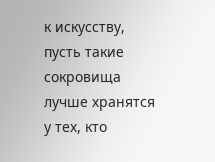к искусству, пусть такие сокровища лучше хранятся у тех, кто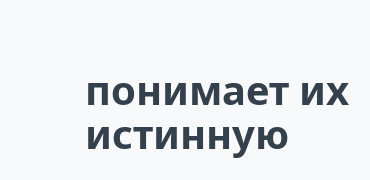понимает их истинную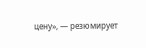цену», — резюмирует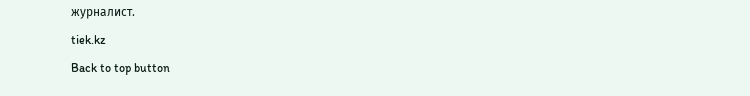журналист.

tiek.kz

Back to top button